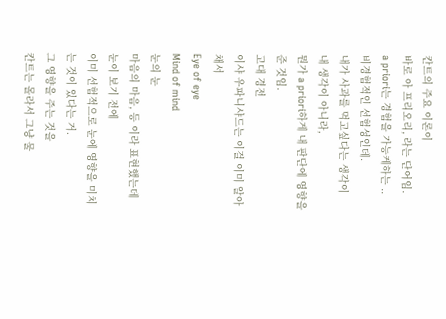칸트의 주요 이론이
바로 아 프리오리, 라는 단어임.
a priori는 경험을 가능케하는 ..
비경험적인 선험성인데.
내가 사과를 먹고싶다는 생각이
내 생각이 아니라,
뭔가 a priori하게 내 판단에 영향을 준 것임.
고대 경전
이샤 우파니샤드는 이걸 이미 알아채서
Eye of eye
Mind of mind
눈의 눈
마음의 마음, 등 이라 표현했는데
눈이 보기 전에
이미 선험적으로 눈에 영향을 미치는 것이 있다는 거.
그 영향을 주는 것을
칸트는 몰라서 그냥 물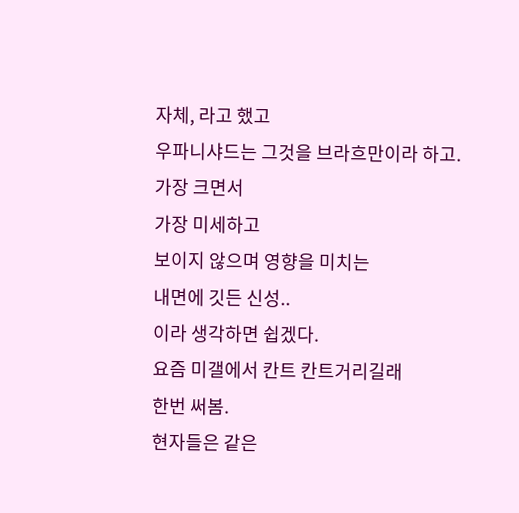자체, 라고 했고
우파니샤드는 그것을 브라흐만이라 하고.
가장 크면서
가장 미세하고
보이지 않으며 영향을 미치는
내면에 깃든 신성..
이라 생각하면 쉽겠다.
요즘 미갤에서 칸트 칸트거리길래
한번 써봄.
현자들은 같은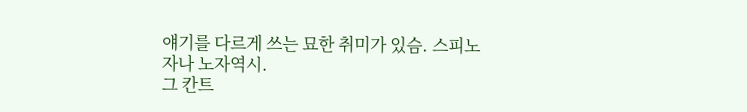얘기를 다르게 쓰는 묘한 취미가 있슴. 스피노자나 노자역시.
그 칸트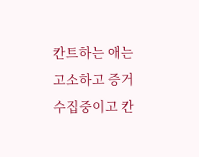칸트하는 애는 고소하고 증거 수집중이고 칸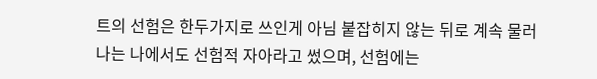트의 선험은 한두가지로 쓰인게 아님 붙잡히지 않는 뒤로 계속 물러나는 나에서도 선험적 자아라고 썼으며, 선험에는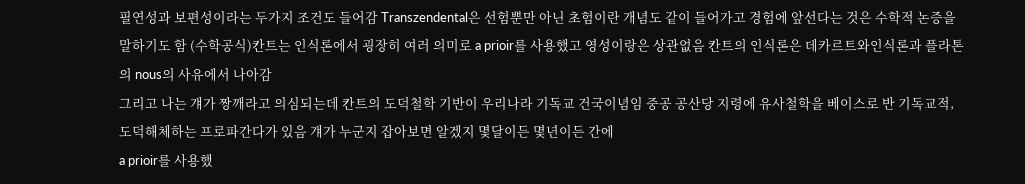필연성과 보편성이라는 두가지 조건도 들어감 Transzendental은 선험뿐만 아닌 초험이란 개념도 같이 들어가고 경험에 앞선다는 것은 수학적 논증을 말하기도 함 (수학공식)칸트는 인식론에서 굉장히 여러 의미로 a prioir를 사용했고 영성이랑은 상관없음 칸트의 인식론은 데카르트와인식론과 플라톤의 nous의 사유에서 나아감
그리고 나는 걔가 짱깨라고 의심되는데 칸트의 도덕철학 기반이 우리나라 기독교 건국이념임 중공 공산당 지령에 유사철학을 베이스로 반 기독교적, 도덕해체하는 프로파간다가 있음 걔가 누군지 잡아보면 알겠지 몇달이든 몇년이든 간에
a prioir를 사용했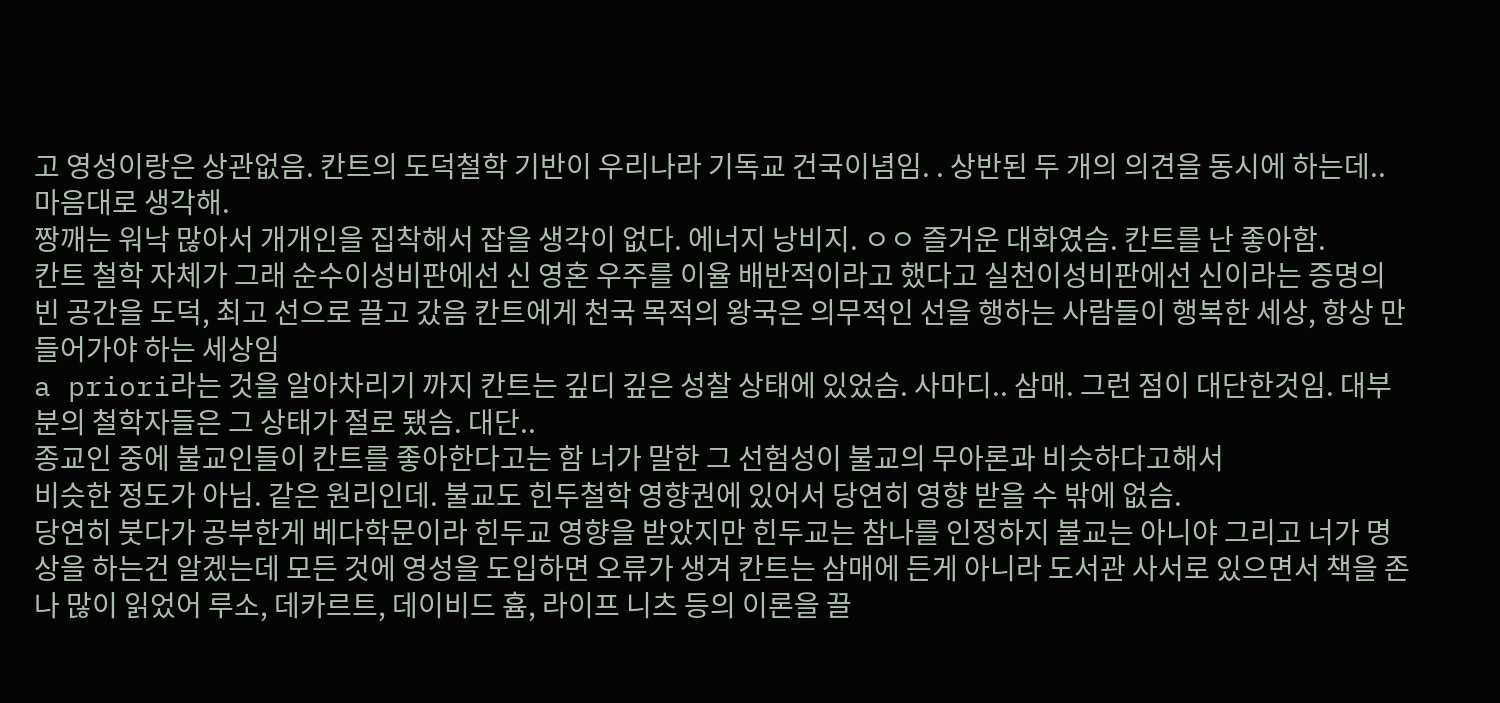고 영성이랑은 상관없음. 칸트의 도덕철학 기반이 우리나라 기독교 건국이념임. . 상반된 두 개의 의견을 동시에 하는데.. 마음대로 생각해.
짱깨는 워낙 많아서 개개인을 집착해서 잡을 생각이 없다. 에너지 낭비지. ㅇㅇ 즐거운 대화였슴. 칸트를 난 좋아함.
칸트 철학 자체가 그래 순수이성비판에선 신 영혼 우주를 이율 배반적이라고 했다고 실천이성비판에선 신이라는 증명의 빈 공간을 도덕, 최고 선으로 끌고 갔음 칸트에게 천국 목적의 왕국은 의무적인 선을 행하는 사람들이 행복한 세상, 항상 만들어가야 하는 세상임
a priori라는 것을 알아차리기 까지 칸트는 깊디 깊은 성찰 상태에 있었슴. 사마디.. 삼매. 그런 점이 대단한것임. 대부분의 철학자들은 그 상태가 절로 됐슴. 대단..
종교인 중에 불교인들이 칸트를 좋아한다고는 함 너가 말한 그 선험성이 불교의 무아론과 비슷하다고해서
비슷한 정도가 아님. 같은 원리인데. 불교도 힌두철학 영향권에 있어서 당연히 영향 받을 수 밖에 없슴.
당연히 붓다가 공부한게 베다학문이라 힌두교 영향을 받았지만 힌두교는 참나를 인정하지 불교는 아니야 그리고 너가 명상을 하는건 알겠는데 모든 것에 영성을 도입하면 오류가 생겨 칸트는 삼매에 든게 아니라 도서관 사서로 있으면서 책을 존나 많이 읽었어 루소, 데카르트, 데이비드 흄, 라이프 니츠 등의 이론을 끌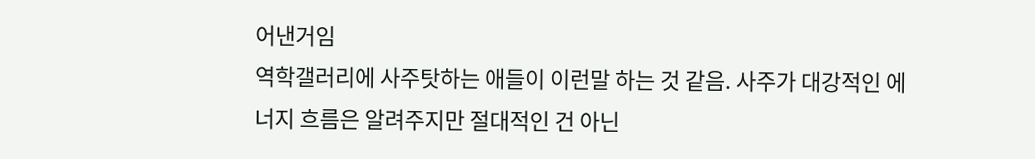어낸거임
역학갤러리에 사주탓하는 애들이 이런말 하는 것 같음. 사주가 대강적인 에너지 흐름은 알려주지만 절대적인 건 아닌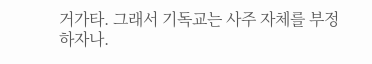거가타. 그래서 기독교는 사주 자체를 부정하자나.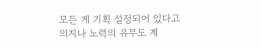모든 게 기획 설정되어 있다고 의지나 노력의 유무도 계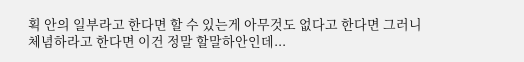획 안의 일부라고 한다면 할 수 있는게 아무것도 없다고 한다면 그러니 체념하라고 한다면 이건 정말 할말하안인데...